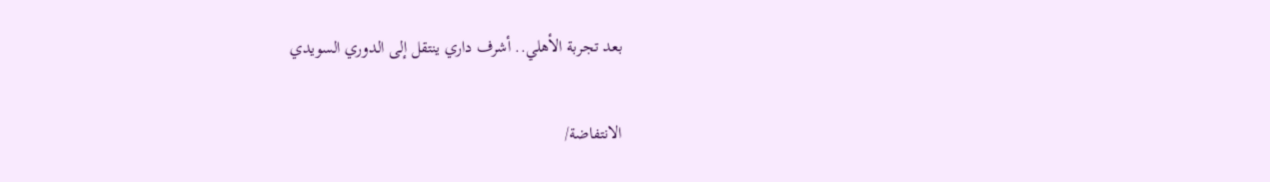بعد تجربة الأهلي.. أشرف داري ينتقل إلى الدوري السويدي

الانتفاضة/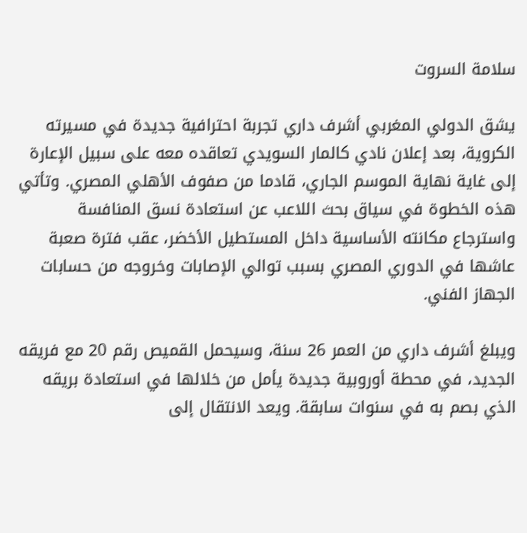سلامة السروت

يشق الدولي المغربي أشرف داري تجربة احترافية جديدة في مسيرته الكروية، بعد إعلان نادي كالمار السويدي تعاقده معه على سبيل الإعارة إلى غاية نهاية الموسم الجاري، قادما من صفوف الأهلي المصري. وتأتي هذه الخطوة في سياق بحث اللاعب عن استعادة نسق المنافسة واسترجاع مكانته الأساسية داخل المستطيل الأخضر، عقب فترة صعبة عاشها في الدوري المصري بسبب توالي الإصابات وخروجه من حسابات الجهاز الفني.

ويبلغ أشرف داري من العمر 26 سنة، وسيحمل القميص رقم 20 مع فريقه الجديد، في محطة أوروبية جديدة يأمل من خلالها في استعادة بريقه الذي بصم به في سنوات سابقة. ويعد الانتقال إلى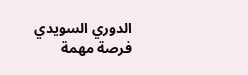الدوري السويدي فرصة مهمة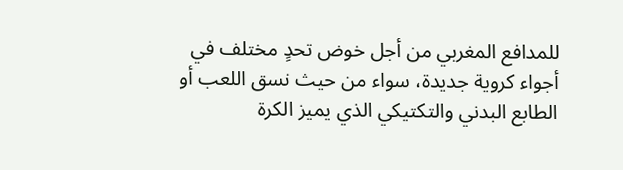للمدافع المغربي من أجل خوض تحدٍ مختلف في أجواء كروية جديدة، سواء من حيث نسق اللعب أو الطابع البدني والتكتيكي الذي يميز الكرة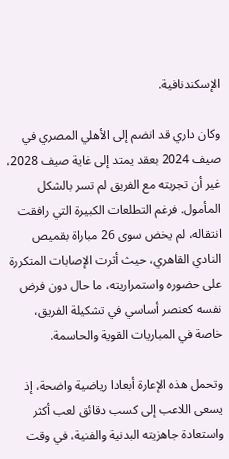الإسكندنافية.

وكان داري قد انضم إلى الأهلي المصري في صيف 2024 بعقد يمتد إلى غاية صيف 2028، غير أن تجربته مع الفريق لم تسر بالشكل المأمول. فرغم التطلعات الكبيرة التي رافقت انتقاله، لم يخض سوى 26 مباراة بقميص النادي القاهري، حيث أثرت الإصابات المتكررة على حضوره واستمراريته، ما حال دون فرض نفسه كعنصر أساسي في تشكيلة الفريق، خاصة في المباريات القوية والحاسمة.

وتحمل هذه الإعارة أبعادا رياضية واضحة، إذ يسعى اللاعب إلى كسب دقائق لعب أكثر واستعادة جاهزيته البدنية والفنية، في وقت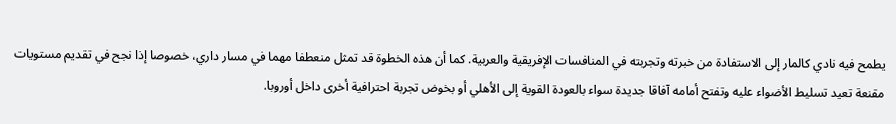يطمح فيه نادي كالمار إلى الاستفادة من خبرته وتجربته في المنافسات الإفريقية والعربية. كما أن هذه الخطوة قد تمثل منعطفا مهما في مسار داري، خصوصا إذا نجح في تقديم مستويات مقنعة تعيد تسليط الأضواء عليه وتفتح أمامه آفاقا جديدة سواء بالعودة القوية إلى الأهلي أو بخوض تجربة احترافية أخرى داخل أوروبا.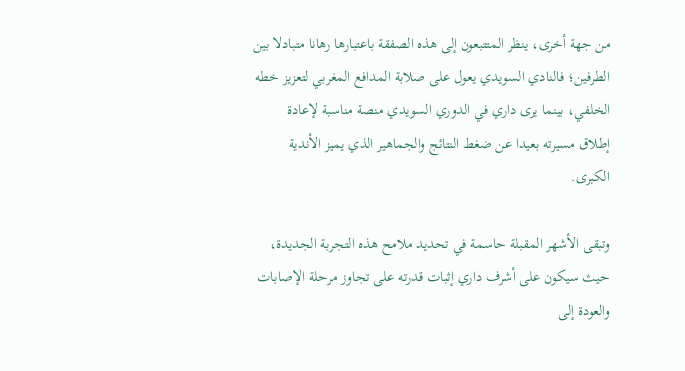من جهة أخرى، ينظر المتتبعون إلى هذه الصفقة باعتبارها رهانا متبادلا بين الطرفين؛ فالنادي السويدي يعول على صلابة المدافع المغربي لتعزيز خطه الخلفي، بينما يرى داري في الدوري السويدي منصة مناسبة لإعادة إطلاق مسيرته بعيدا عن ضغط النتائج والجماهير الذي يميز الأندية الكبرى.

وتبقى الأشهر المقبلة حاسمة في تحديد ملامح هذه التجربة الجديدة، حيث سيكون على أشرف داري إثبات قدرته على تجاوز مرحلة الإصابات والعودة إلى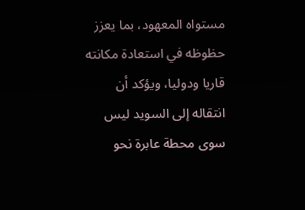مستواه المعهود، بما يعزز حظوظه في استعادة مكانته قاريا ودوليا، ويؤكد أن انتقاله إلى السويد ليس سوى محطة عابرة نحو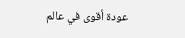عودة أقوى في عالم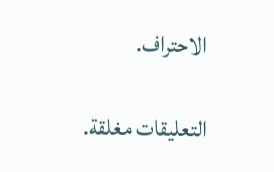الاحتراف.

التعليقات مغلقة.